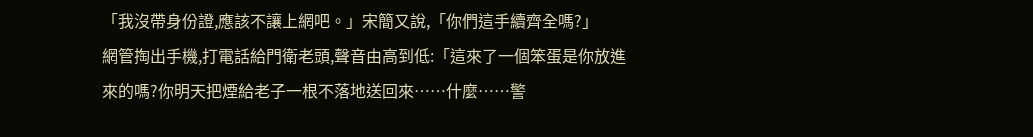「我沒帶身份證,應該不讓上網吧。」宋簡又說,「你們這手續齊全嗎?」
網管掏出手機,打電話給門衛老頭,聲音由高到低:「這來了一個笨蛋是你放進來的嗎?你明天把煙給老子一根不落地送回來……什麼……警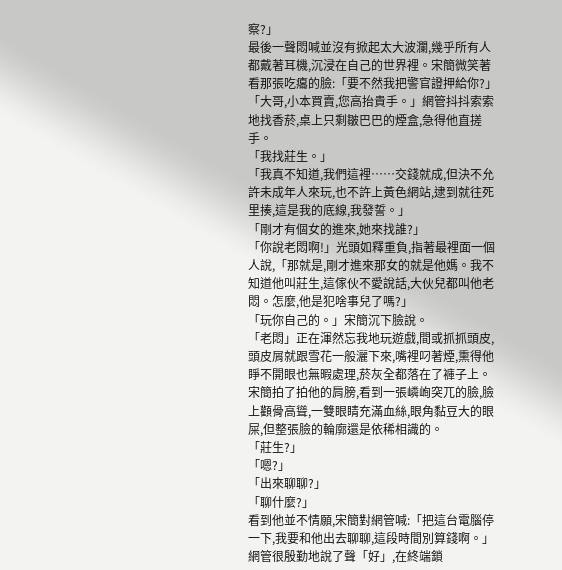察?」
最後一聲悶喊並沒有掀起太大波瀾,幾乎所有人都戴著耳機,沉浸在自己的世界裡。宋簡微笑著看那張吃癟的臉:「要不然我把警官證押給你?」
「大哥,小本買賣,您高抬貴手。」網管抖抖索索地找香菸,桌上只剩皺巴巴的煙盒,急得他直搓手。
「我找莊生。」
「我真不知道,我們這裡……交錢就成,但決不允許未成年人來玩,也不許上黃色網站,逮到就往死里揍,這是我的底線,我發誓。」
「剛才有個女的進來,她來找誰?」
「你說老悶啊!」光頭如釋重負,指著最裡面一個人說,「那就是,剛才進來那女的就是他媽。我不知道他叫莊生,這傢伙不愛說話,大伙兒都叫他老悶。怎麼,他是犯啥事兒了嗎?」
「玩你自己的。」宋簡沉下臉說。
「老悶」正在渾然忘我地玩遊戲,間或抓抓頭皮,頭皮屑就跟雪花一般灑下來,嘴裡叼著煙,熏得他睜不開眼也無暇處理,菸灰全都落在了褲子上。
宋簡拍了拍他的肩膀,看到一張嶙峋突兀的臉,臉上顴骨高聳,一雙眼睛充滿血絲,眼角黏豆大的眼屎,但整張臉的輪廓還是依稀相識的。
「莊生?」
「嗯?」
「出來聊聊?」
「聊什麼?」
看到他並不情願,宋簡對網管喊:「把這台電腦停一下,我要和他出去聊聊,這段時間別算錢啊。」
網管很殷勤地說了聲「好」,在終端鎖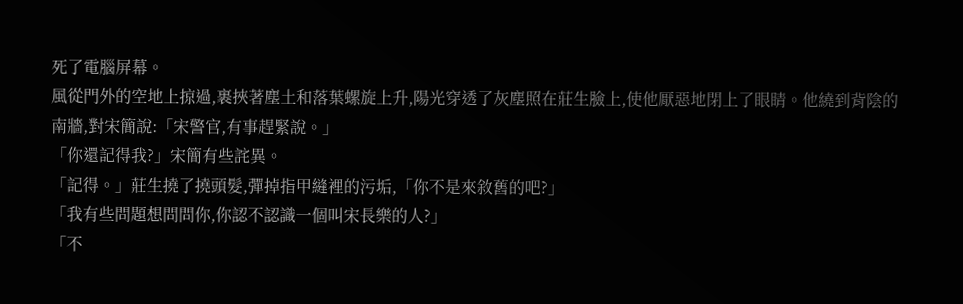死了電腦屏幕。
風從門外的空地上掠過,裹挾著塵土和落葉螺旋上升,陽光穿透了灰塵照在莊生臉上,使他厭惡地閉上了眼睛。他繞到背陰的南牆,對宋簡說:「宋警官,有事趕緊說。」
「你還記得我?」宋簡有些詫異。
「記得。」莊生撓了撓頭髮,彈掉指甲縫裡的污垢,「你不是來敘舊的吧?」
「我有些問題想問問你,你認不認識一個叫宋長樂的人?」
「不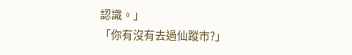認識。」
「你有沒有去過仙蹤市?」